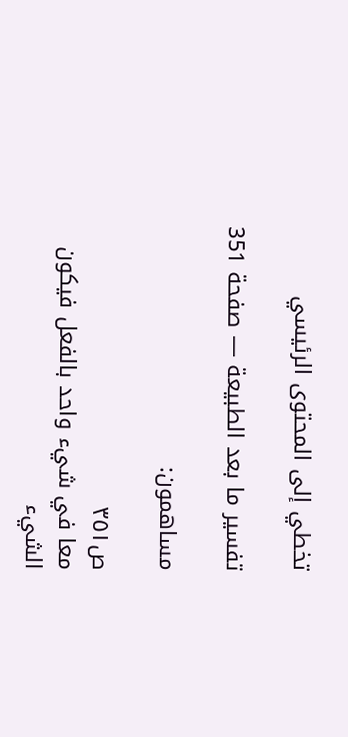تخطي إلى المحتوى الرئيسي

تفسير ما بعد الطبيعة — صفحة 351

مساهمون:

ص٣٥١
معا في شيء واحد بالفعل فيكون الشيء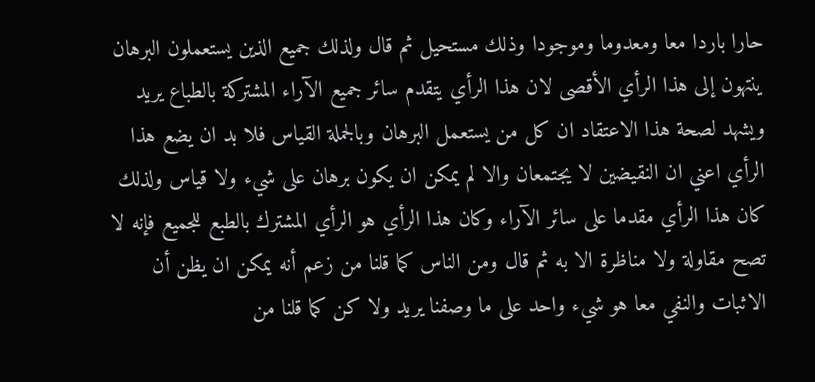حارا باردا معا ومعدوما وموجودا وذلك مستحيل ثم قال ولذلك جميع الذين يستعملون البرهان ينتهون إلى هذا الرأي الأقصى لان هذا الرأي يتقدم سائر جميع الآراء المشتركة بالطباع يريد ويشهد لصحة هذا الاعتقاد ان كل من يستعمل البرهان وبالجملة القياس فلا بد ان يضع هذا الرأي اعني ان النقيضين لا يجتمعان والا لم يمكن ان يكون برهان على شيء ولا قياس ولذلك كان هذا الرأي مقدما على سائر الآراء وكان هذا الرأي هو الرأي المشترك بالطبع للجميع فإنه لا تصح مقاولة ولا مناظرة الا به ثم قال ومن الناس كما قلنا من زعم أنه يمكن ان يظن أن الاثبات والنفي معا هو شيء واحد على ما وصفنا يريد ولا كن كما قلنا من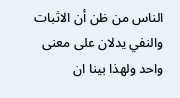الناس من ظن أن الاثبات والنفي يدلان على معنى واحد ولهذا بينا ان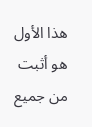هذا الأول هو أثبت من جميع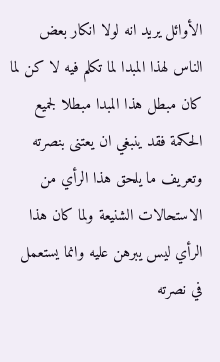الأوائل يريد انه لولا انكار بعض الناس لهذا المبدا لما تكلم فيه لا كن لما كان مبطل هذا المبدا مبطلا لجميع الحكمة فقد ينبغي ان يعتنى بنصرته وتعريف ما يلحق هذا الرأي من الاستحالات الشنيعة ولما كان هذا الرأي ليس يبرهن عليه وانما يستعمل في نصرته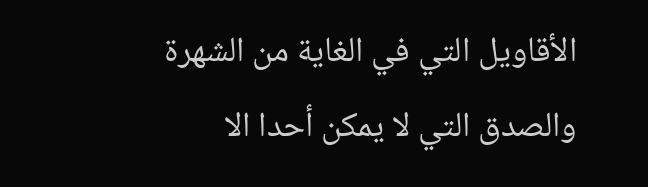الأقاويل التي في الغاية من الشهرة والصدق التي لا يمكن أحدا الا